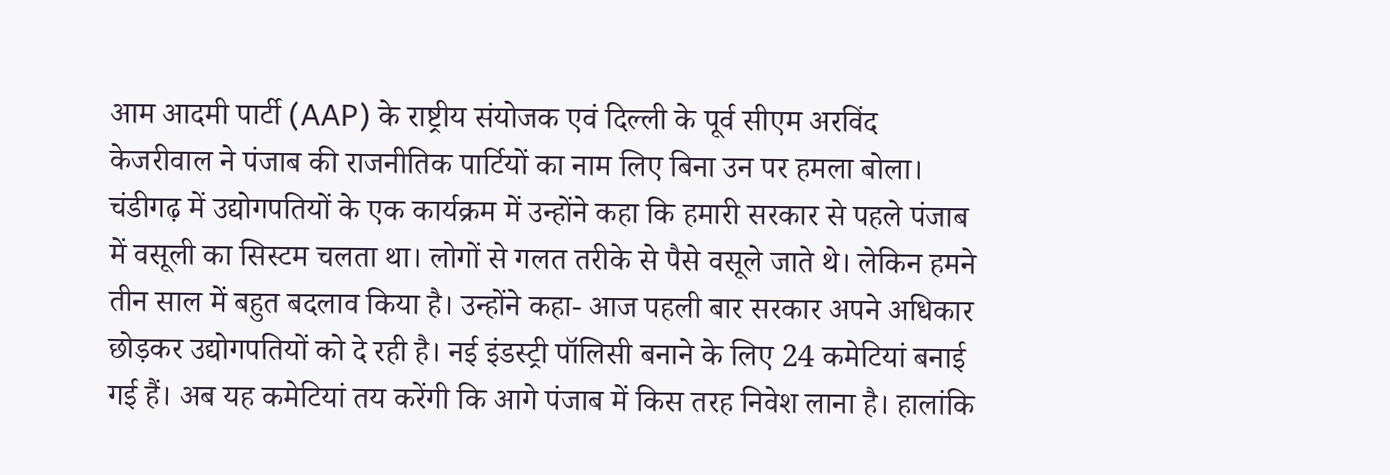आम आदमी पार्टी (AAP) के राष्ट्रीय संयोजक एवं दिल्ली के पूर्व सीएम अरविंद केजरीवाल ने पंजाब की राजनीतिक पार्टियों का नाम लिए बिना उन पर हमला बोला। चंडीगढ़ में उद्योगपतियों के एक कार्यक्रम में उन्होंने कहा कि हमारी सरकार से पहले पंजाब में वसूली का सिस्टम चलता था। लोगों से गलत तरीके से पैसे वसूले जाते थे। लेकिन हमने तीन साल में बहुत बदलाव किया है। उन्होंने कहा- आज पहली बार सरकार अपने अधिकार छोड़कर उद्योगपतियों को दे रही है। नई इंडस्ट्री पॉलिसी बनाने के लिए 24 कमेटियां बनाई गई हैं। अब यह कमेटियां तय करेंगी कि आगे पंजाब में किस तरह निवेश लाना है। हालांकि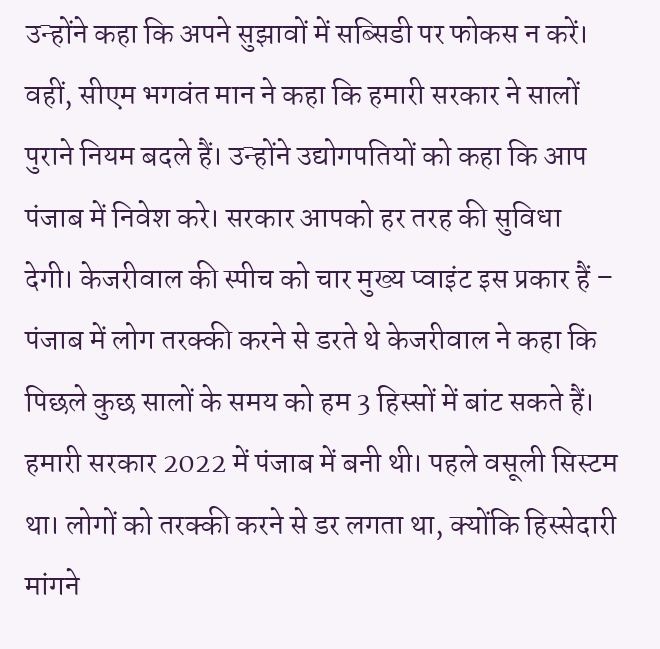उन्होंने कहा कि अपने सुझावों में सब्सिडी पर फोकस न करें। वहीं, सीएम भगवंत मान ने कहा कि हमारी सरकार ने सालों पुराने नियम बदले हैं। उन्होंने उद्योगपतियों को कहा कि आप पंजाब में निवेश करे। सरकार आपको हर तरह की सुविधा देगी। केजरीवाल की स्पीच को चार मुख्य प्वाइंट इस प्रकार हैं – पंजाब में लोग तरक्की करने से डरते थे केजरीवाल ने कहा कि पिछले कुछ सालों के समय को हम 3 हिस्सों में बांट सकते हैं। हमारी सरकार 2022 में पंजाब में बनी थी। पहले वसूली सिस्टम था। लोगों को तरक्की करने से डर लगता था, क्योंकि हिस्सेदारी मांगने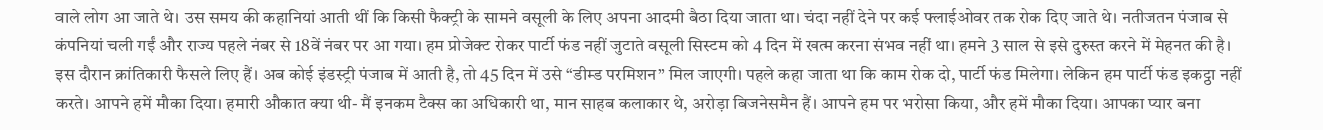वाले लोग आ जाते थे। उस समय की कहानियां आती थीं कि किसी फैक्ट्री के सामने वसूली के लिए अपना आदमी बैठा दिया जाता था। चंदा नहीं देने पर कई फ्लाईओवर तक रोक दिए जाते थे। नतीजतन पंजाब से कंपनियां चली गईं और राज्य पहले नंबर से 18वें नंबर पर आ गया। हम प्रोजेक्ट रोकर पार्टी फंड नहीं जुटाते वसूली सिस्टम को 4 दिन में खत्म करना संभव नहीं था। हमने 3 साल से इसे दुरुस्त करने में मेहनत की है। इस दौरान क्रांतिकारी फैसले लिए हैं। अब कोई इंडस्ट्री पंजाब में आती है, तो 45 दिन में उसे “डीम्ड परमिशन” मिल जाएगी। पहले कहा जाता था कि काम रोक दो, पार्टी फंड मिलेगा। लेकिन हम पार्टी फंड इकट्ठा नहीं करते। आपने हमें मौका दिया। हमारी औकात क्या थी- मैं इनकम टैक्स का अधिकारी था, मान साहब कलाकार थे, अरोड़ा बिजनेसमैन हैं। आपने हम पर भरोसा किया, और हमें मौका दिया। आपका प्यार बना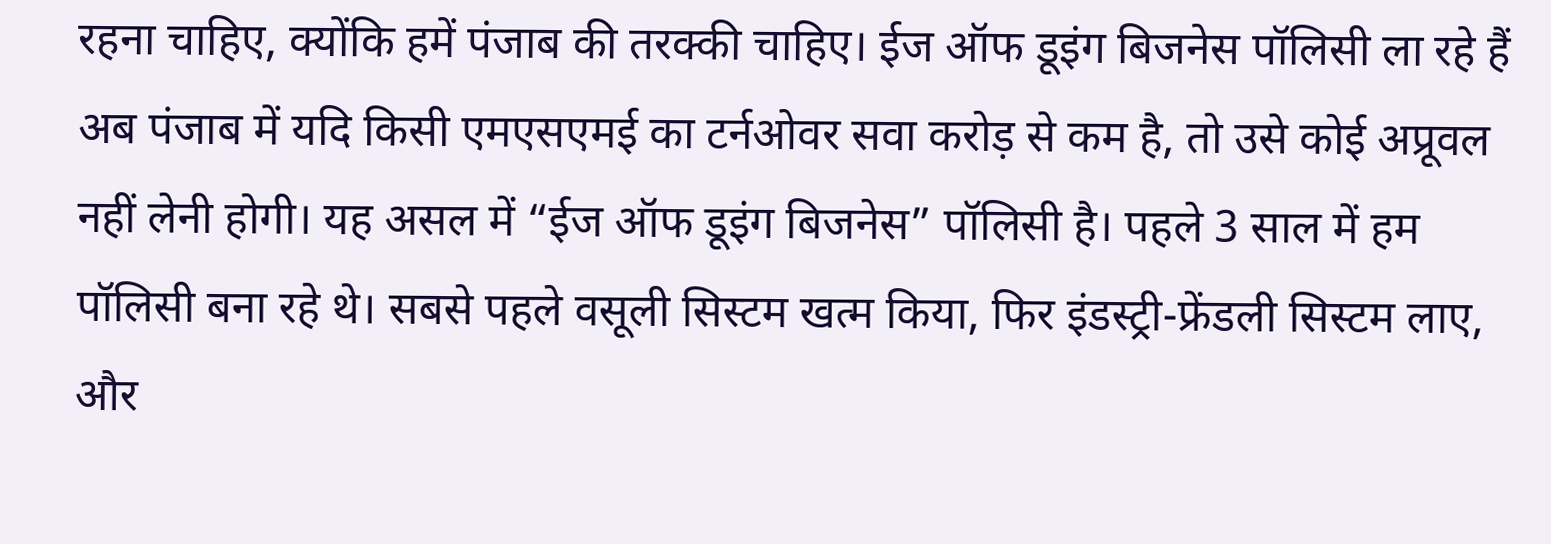रहना चाहिए, क्योंकि हमें पंजाब की तरक्की चाहिए। ईज ऑफ डूइंग बिजनेस पॉलिसी ला रहे हैं
अब पंजाब में यदि किसी एमएसएमई का टर्नओवर सवा करोड़ से कम है, तो उसे कोई अप्रूवल नहीं लेनी होगी। यह असल में “ईज ऑफ डूइंग बिजनेस” पॉलिसी है। पहले 3 साल में हम पॉलिसी बना रहे थे। सबसे पहले वसूली सिस्टम खत्म किया, फिर इंडस्ट्री-फ्रेंडली सिस्टम लाए, और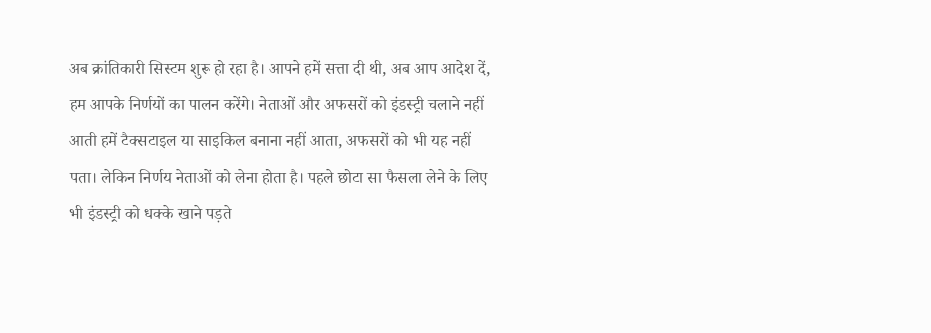अब क्रांतिकारी सिस्टम शुरू हो रहा है। आपने हमें सत्ता दी थी, अब आप आदेश दें, हम आपके निर्णयों का पालन करेंगे। नेताओं और अफसरों को इंडस्ट्री चलाने नहीं आती हमें टैक्सटाइल या साइकिल बनाना नहीं आता, अफसरों को भी यह नहीं पता। लेकिन निर्णय नेताओं को लेना होता है। पहले छोटा सा फैसला लेने के लिए भी इंडस्ट्री को धक्के खाने पड़ते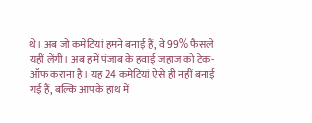थे। अब जो कमेटियां हमने बनाई हैं, वे 99% फैसले यहीं लेंगी। अब हमें पंजाब के हवाई जहाज को टेक-ऑफ कराना है। यह 24 कमेटियां ऐसे ही नहीं बनाई गई हैं, बल्कि आपके हाथ में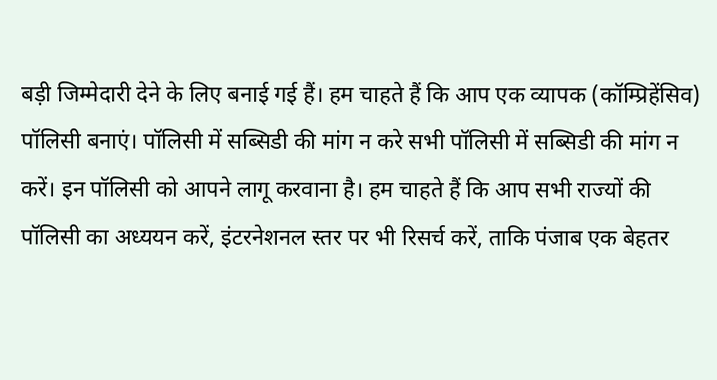बड़ी जिम्मेदारी देने के लिए बनाई गई हैं। हम चाहते हैं कि आप एक व्यापक (कॉम्प्रिहेंसिव) पॉलिसी बनाएं। पॉलिसी में सब्सिडी की मांग न करे सभी पॉलिसी में सब्सिडी की मांग न करें। इन पॉलिसी को आपने लागू करवाना है। हम चाहते हैं कि आप सभी राज्यों की पॉलिसी का अध्ययन करें, इंटरनेशनल स्तर पर भी रिसर्च करें, ताकि पंजाब एक बेहतर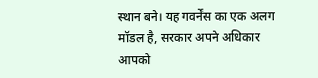स्थान बने। यह गवर्नेंस का एक अलग मॉडल है, सरकार अपने अधिकार आपको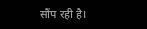सौंप रही है।